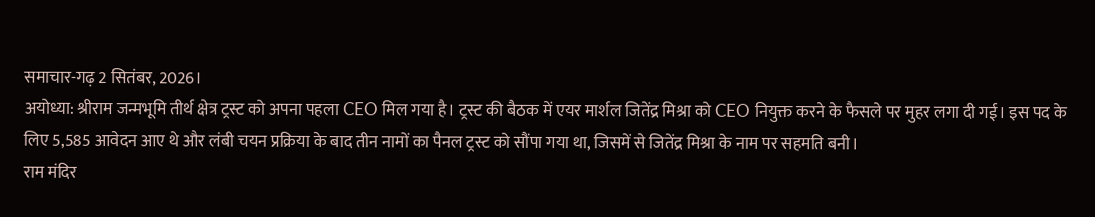समाचार-गढ़ 2 सितंबर, 2026।
अयोध्या: श्रीराम जन्मभूमि तीर्थ क्षेत्र ट्रस्ट को अपना पहला CEO मिल गया है। ट्रस्ट की बैठक में एयर मार्शल जितेंद्र मिश्रा को CEO नियुक्त करने के फैसले पर मुहर लगा दी गई। इस पद के लिए 5,585 आवेदन आए थे और लंबी चयन प्रक्रिया के बाद तीन नामों का पैनल ट्रस्ट को सौंपा गया था, जिसमें से जितेंद्र मिश्रा के नाम पर सहमति बनी।
राम मंदिर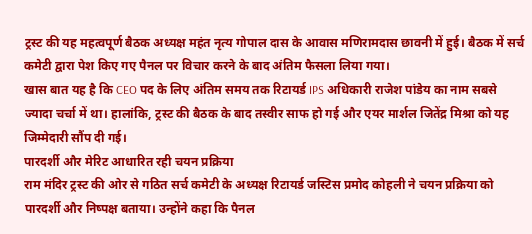ट्रस्ट की यह महत्वपूर्ण बैठक अध्यक्ष महंत नृत्य गोपाल दास के आवास मणिरामदास छावनी में हुई। बैठक में सर्च कमेटी द्वारा पेश किए गए पैनल पर विचार करने के बाद अंतिम फैसला लिया गया।
खास बात यह है कि CEO पद के लिए अंतिम समय तक रिटायर्ड IPS अधिकारी राजेश पांडेय का नाम सबसे ज्यादा चर्चा में था। हालांकि, ट्रस्ट की बैठक के बाद तस्वीर साफ हो गई और एयर मार्शल जितेंद्र मिश्रा को यह जिम्मेदारी सौंप दी गई।
पारदर्शी और मेरिट आधारित रही चयन प्रक्रिया
राम मंदिर ट्रस्ट की ओर से गठित सर्च कमेटी के अध्यक्ष रिटायर्ड जस्टिस प्रमोद कोहली ने चयन प्रक्रिया को पारदर्शी और निष्पक्ष बताया। उन्होंने कहा कि पैनल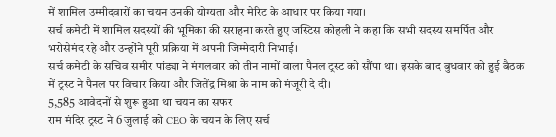में शामिल उम्मीदवारों का चयन उनकी योग्यता और मेरिट के आधार पर किया गया।
सर्च कमेटी में शामिल सदस्यों की भूमिका की सराहना करते हुए जस्टिस कोहली ने कहा कि सभी सदस्य समर्पित और भरोसेमंद रहे और उन्होंने पूरी प्रक्रिया में अपनी जिम्मेदारी निभाई।
सर्च कमेटी के सचिव समीर पांड्या ने मंगलवार को तीन नामों वाला पैनल ट्रस्ट को सौंपा था। इसके बाद बुधवार को हुई बैठक में ट्रस्ट ने पैनल पर विचार किया और जितेंद्र मिश्रा के नाम को मंजूरी दे दी।
5,585 आवेदनों से शुरू हुआ था चयन का सफर
राम मंदिर ट्रस्ट ने 6 जुलाई को CEO के चयन के लिए सर्च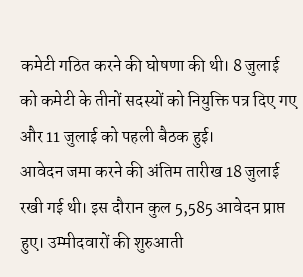कमेटी गठित करने की घोषणा की थी। 8 जुलाई को कमेटी के तीनों सदस्यों को नियुक्ति पत्र दिए गए और 11 जुलाई को पहली बैठक हुई।
आवेदन जमा करने की अंतिम तारीख 18 जुलाई रखी गई थी। इस दौरान कुल 5,585 आवेदन प्राप्त हुए। उम्मीदवारों की शुरुआती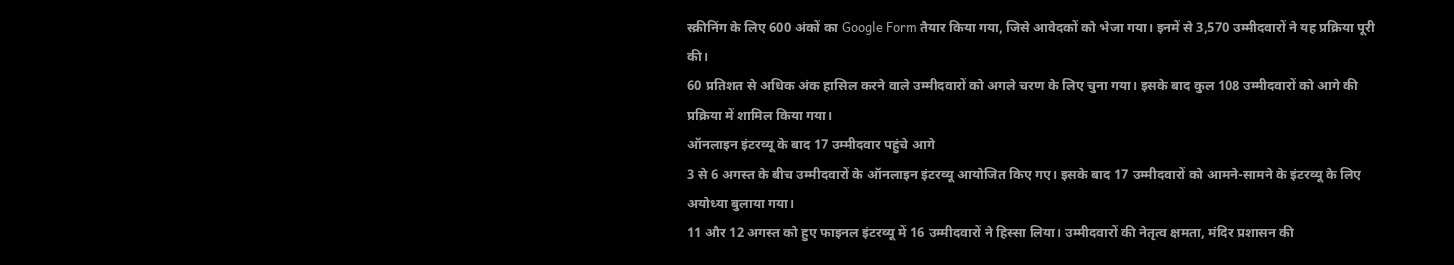स्क्रीनिंग के लिए 600 अंकों का Google Form तैयार किया गया, जिसे आवेदकों को भेजा गया। इनमें से 3,570 उम्मीदवारों ने यह प्रक्रिया पूरी की।
60 प्रतिशत से अधिक अंक हासिल करने वाले उम्मीदवारों को अगले चरण के लिए चुना गया। इसके बाद कुल 108 उम्मीदवारों को आगे की प्रक्रिया में शामिल किया गया।
ऑनलाइन इंटरव्यू के बाद 17 उम्मीदवार पहुंचे आगे
3 से 6 अगस्त के बीच उम्मीदवारों के ऑनलाइन इंटरव्यू आयोजित किए गए। इसके बाद 17 उम्मीदवारों को आमने-सामने के इंटरव्यू के लिए अयोध्या बुलाया गया।
11 और 12 अगस्त को हुए फाइनल इंटरव्यू में 16 उम्मीदवारों ने हिस्सा लिया। उम्मीदवारों की नेतृत्व क्षमता, मंदिर प्रशासन की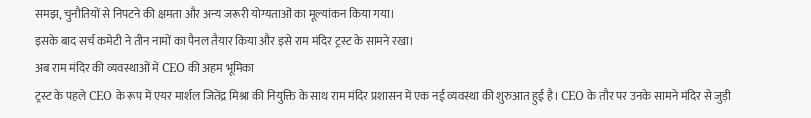समझ, चुनौतियों से निपटने की क्षमता और अन्य जरूरी योग्यताओं का मूल्यांकन किया गया।
इसके बाद सर्च कमेटी ने तीन नामों का पैनल तैयार किया और इसे राम मंदिर ट्रस्ट के सामने रखा।
अब राम मंदिर की व्यवस्थाओं में CEO की अहम भूमिका
ट्रस्ट के पहले CEO के रूप में एयर मार्शल जितेंद्र मिश्रा की नियुक्ति के साथ राम मंदिर प्रशासन में एक नई व्यवस्था की शुरुआत हुई है। CEO के तौर पर उनके सामने मंदिर से जुड़ी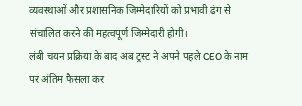व्यवस्थाओं और प्रशासनिक जिम्मेदारियों को प्रभावी ढंग से संचालित करने की महत्वपूर्ण जिम्मेदारी होगी।
लंबी चयन प्रक्रिया के बाद अब ट्रस्ट ने अपने पहले CEO के नाम पर अंतिम फैसला कर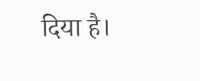दिया है।